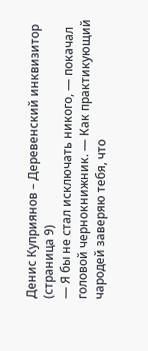Денис Куприянов – Деревенский инквизитор (страница 9)
— Я бы не стал исключать никого, — покачал головой чернокнижник. — Как практикующий чародей заверяю тебя, что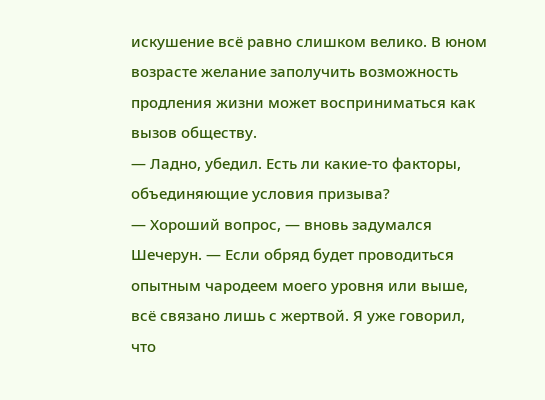искушение всё равно слишком велико. В юном возрасте желание заполучить возможность продления жизни может восприниматься как вызов обществу.
— Ладно, убедил. Есть ли какие-то факторы, объединяющие условия призыва?
— Хороший вопрос, — вновь задумался Шечерун. — Если обряд будет проводиться опытным чародеем моего уровня или выше, всё связано лишь с жертвой. Я уже говорил, что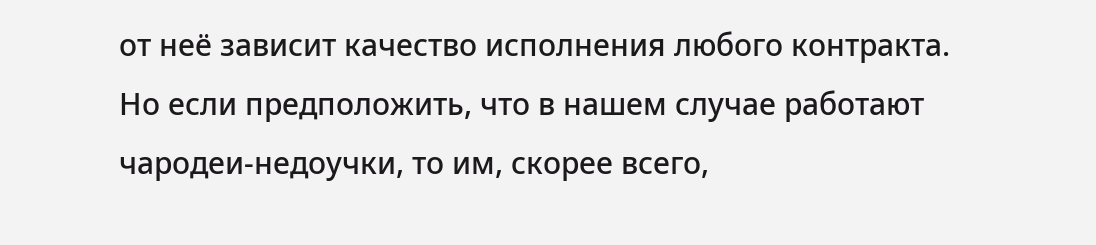от неё зависит качество исполнения любого контракта. Но если предположить, что в нашем случае работают чародеи-недоучки, то им, скорее всего,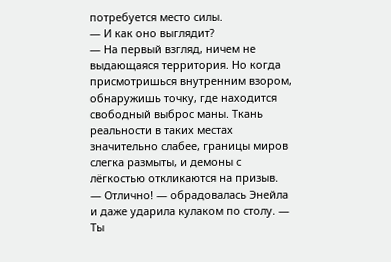потребуется место силы.
— И как оно выглядит?
— На первый взгляд, ничем не выдающаяся территория. Но когда присмотришься внутренним взором, обнаружишь точку, где находится свободный выброс маны. Ткань реальности в таких местах значительно слабее, границы миров слегка размыты, и демоны с лёгкостью откликаются на призыв.
— Отлично! — обрадовалась Энейла и даже ударила кулаком по столу. — Ты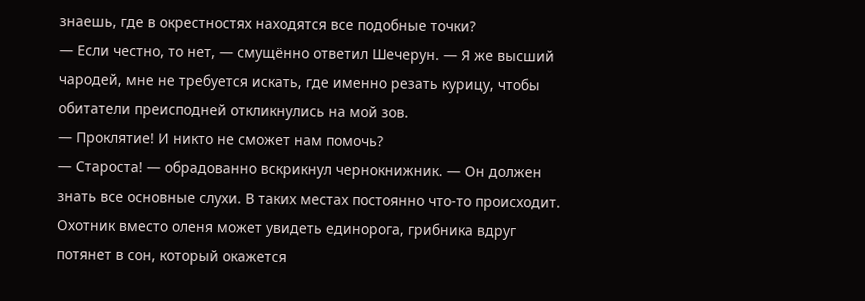знаешь, где в окрестностях находятся все подобные точки?
— Если честно, то нет, — смущённо ответил Шечерун. — Я же высший чародей, мне не требуется искать, где именно резать курицу, чтобы обитатели преисподней откликнулись на мой зов.
— Проклятие! И никто не сможет нам помочь?
— Староста! — обрадованно вскрикнул чернокнижник. — Он должен знать все основные слухи. В таких местах постоянно что-то происходит. Охотник вместо оленя может увидеть единорога, грибника вдруг потянет в сон, который окажется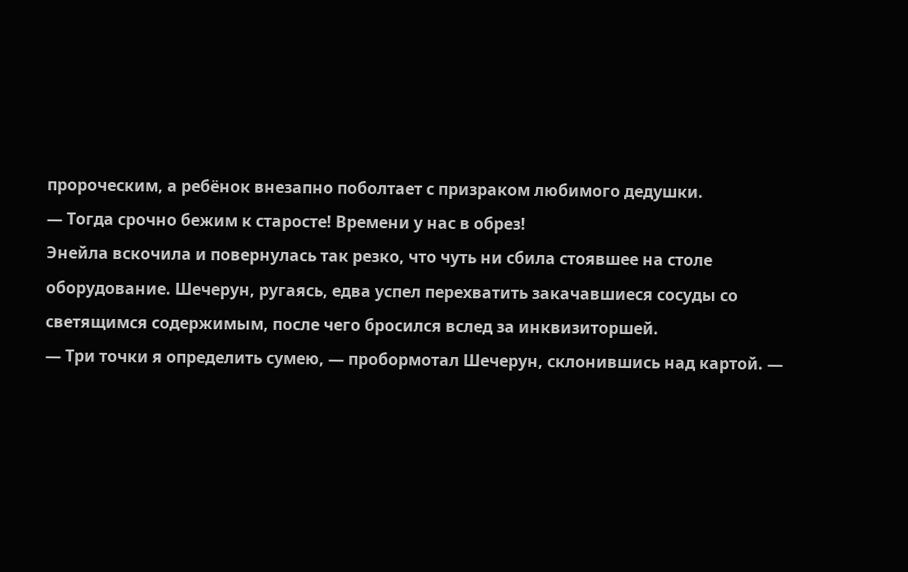пророческим, а ребёнок внезапно поболтает с призраком любимого дедушки.
— Тогда срочно бежим к старосте! Времени у нас в обрез!
Энейла вскочила и повернулась так резко, что чуть ни сбила стоявшее на столе оборудование. Шечерун, ругаясь, едва успел перехватить закачавшиеся сосуды со светящимся содержимым, после чего бросился вслед за инквизиторшей.
— Три точки я определить сумею, — пробормотал Шечерун, склонившись над картой. —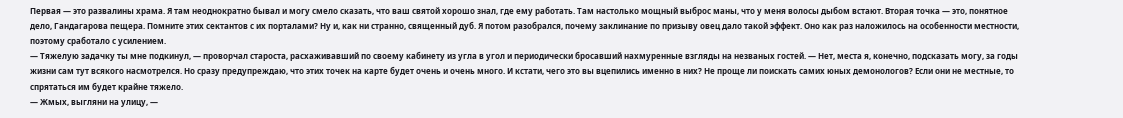Первая — это развалины храма. Я там неоднократно бывал и могу смело сказать, что ваш святой хорошо знал, где ему работать. Там настолько мощный выброс маны, что у меня волосы дыбом встают. Вторая точка — это, понятное дело, Гандагарова пещера. Помните этих сектантов с их порталами? Ну и, как ни странно, священный дуб. Я потом разобрался, почему заклинание по призыву овец дало такой эффект. Оно как раз наложилось на особенности местности, поэтому сработало с усилением.
— Тяжелую задачку ты мне подкинул, — проворчал староста, расхаживавший по своему кабинету из угла в угол и периодически бросавший нахмуренные взгляды на незваных гостей. — Нет, места я, конечно, подсказать могу, за годы жизни сам тут всякого насмотрелся. Но сразу предупреждаю, что этих точек на карте будет очень и очень много. И кстати, чего это вы вцепились именно в них? Не проще ли поискать самих юных демонологов? Если они не местные, то спрятаться им будет крайне тяжело.
— Жмых, выгляни на улицу, —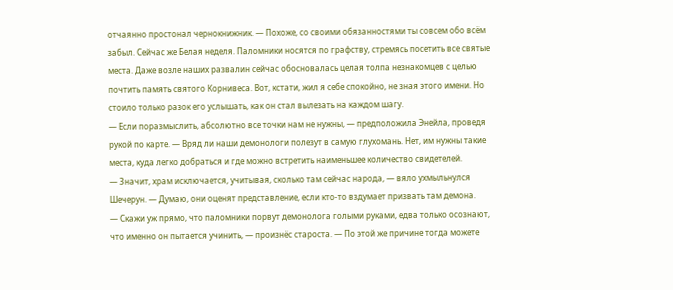отчаянно простонал чернокнижник. — Похоже, со своими обязанностями ты совсем обо всём забыл. Сейчас же Белая неделя. Паломники носятся по графству, стремясь посетить все святые места. Даже возле наших развалин сейчас обосновалась целая толпа незнакомцев с целью почтить память святого Корнивеса. Вот, кстати, жил я себе спокойно, не зная этого имени. Но стоило только разок его услышать, как он стал вылезать на каждом шагу.
— Если поразмыслить, абсолютно все точки нам не нужны, — предположила Энейла, проведя рукой по карте. — Вряд ли наши демонологи полезут в самую глухомань. Нет, им нужны такие места, куда легко добраться и где можно встретить наименьшее количество свидетелей.
— Значит, храм исключается, учитывая, сколько там сейчас народа, — вяло ухмыльнулся Шечерун. — Думаю, они оценят представление, если кто-то вздумает призвать там демона.
— Скажи уж прямо, что паломники порвут демонолога голыми руками, едва только осознают, что именно он пытается учинить, — произнёс староста. — По этой же причине тогда можете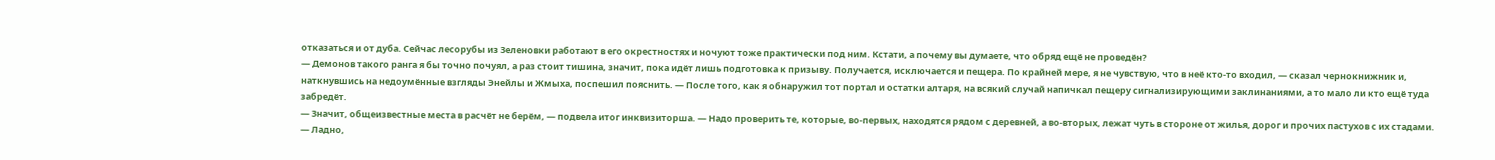отказаться и от дуба. Сейчас лесорубы из Зеленовки работают в его окрестностях и ночуют тоже практически под ним. Кстати, а почему вы думаете, что обряд ещё не проведён?
— Демонов такого ранга я бы точно почуял, а раз стоит тишина, значит, пока идёт лишь подготовка к призыву. Получается, исключается и пещера. По крайней мере, я не чувствую, что в неё кто-то входил, — сказал чернокнижник и, наткнувшись на недоумённые взгляды Энейлы и Жмыха, поспешил пояснить. — После того, как я обнаружил тот портал и остатки алтаря, на всякий случай напичкал пещеру сигнализирующими заклинаниями, а то мало ли кто ещё туда забредёт.
— Значит, общеизвестные места в расчёт не берём, — подвела итог инквизиторша. — Надо проверить те, которые, во-первых, находятся рядом с деревней, а во-вторых, лежат чуть в стороне от жилья, дорог и прочих пастухов с их стадами.
— Ладно,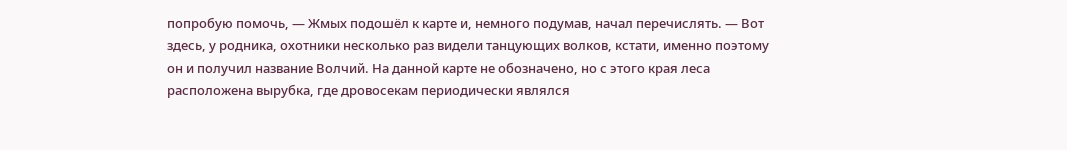попробую помочь, — Жмых подошёл к карте и, немного подумав, начал перечислять. — Вот здесь, у родника, охотники несколько раз видели танцующих волков, кстати, именно поэтому он и получил название Волчий. На данной карте не обозначено, но с этого края леса расположена вырубка, где дровосекам периодически являлся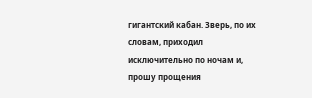гигантский кабан. Зверь, по их словам, приходил исключительно по ночам и, прошу прощения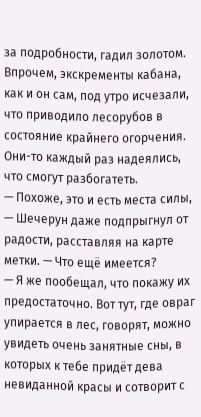за подробности, гадил золотом. Впрочем, экскременты кабана, как и он сам, под утро исчезали, что приводило лесорубов в состояние крайнего огорчения. Они-то каждый раз надеялись, что смогут разбогатеть.
— Похоже, это и есть места силы, — Шечерун даже подпрыгнул от радости, расставляя на карте метки. — Что ещё имеется?
— Я же пообещал, что покажу их предостаточно. Вот тут, где овраг упирается в лес, говорят, можно увидеть очень занятные сны, в которых к тебе придёт дева невиданной красы и сотворит с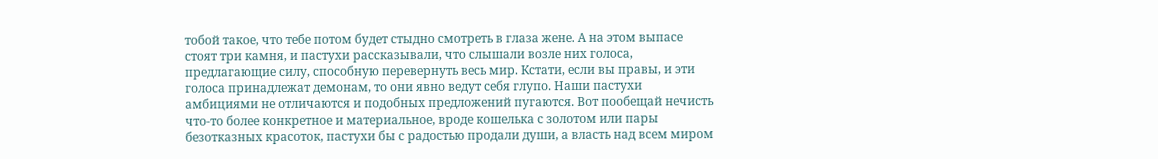тобой такое, что тебе потом будет стыдно смотреть в глаза жене. А на этом выпасе стоят три камня, и пастухи рассказывали, что слышали возле них голоса, предлагающие силу, способную перевернуть весь мир. Кстати, если вы правы, и эти голоса принадлежат демонам, то они явно ведут себя глупо. Наши пастухи амбициями не отличаются и подобных предложений пугаются. Вот пообещай нечисть что-то более конкретное и материальное, вроде кошелька с золотом или пары безотказных красоток, пастухи бы с радостью продали души, а власть над всем миром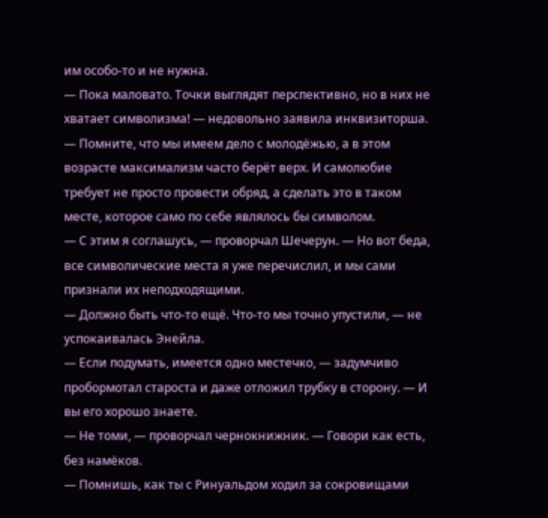им особо-то и не нужна.
— Пока маловато. Точки выглядят перспективно, но в них не хватает символизма! — недовольно заявила инквизиторша. — Помните, что мы имеем дело с молодёжью, а в этом возрасте максимализм часто берёт верх. И самолюбие требует не просто провести обряд, а сделать это в таком месте, которое само по себе являлось бы символом.
— С этим я соглашусь, — проворчал Шечерун. — Но вот беда, все символические места я уже перечислил, и мы сами признали их неподходящими.
— Должно быть что-то ещё. Что-то мы точно упустили, — не успокаивалась Энейла.
— Если подумать, имеется одно местечко, — задумчиво пробормотал староста и даже отложил трубку в сторону. — И вы его хорошо знаете.
— Не томи, — проворчал чернокнижник. — Говори как есть, без намёков.
— Помнишь, как ты с Ринуальдом ходил за сокровищами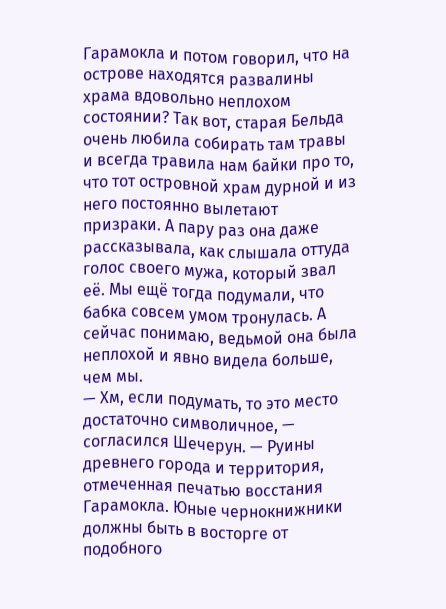Гарамокла и потом говорил, что на острове находятся развалины храма вдовольно неплохом состоянии? Так вот, старая Бельда очень любила собирать там травы и всегда травила нам байки про то, что тот островной храм дурной и из него постоянно вылетают призраки. А пару раз она даже рассказывала, как слышала оттуда голос своего мужа, который звал её. Мы ещё тогда подумали, что бабка совсем умом тронулась. А сейчас понимаю, ведьмой она была неплохой и явно видела больше, чем мы.
— Хм, если подумать, то это место достаточно символичное, — согласился Шечерун. — Руины древнего города и территория, отмеченная печатью восстания Гарамокла. Юные чернокнижники должны быть в восторге от подобного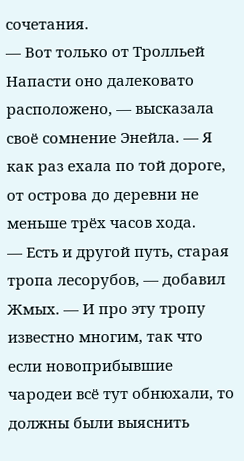сочетания.
— Вот только от Тролльей Напасти оно далековато расположено, — высказала своё сомнение Энейла. — Я как раз ехала по той дороге, от острова до деревни не меньше трёх часов хода.
— Есть и другой путь, старая тропа лесорубов, — добавил Жмых. — И про эту тропу известно многим, так что если новоприбывшие чародеи всё тут обнюхали, то должны были выяснить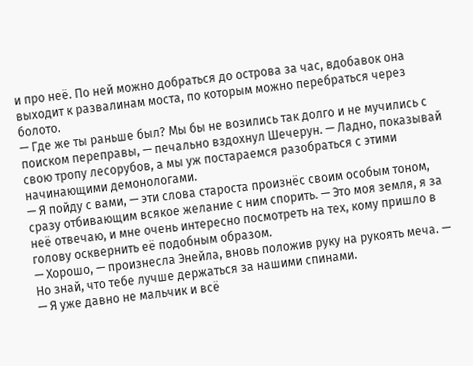и про неё. По ней можно добраться до острова за час, вдобавок она выходит к развалинам моста, по которым можно перебраться через болото.
— Где же ты раньше был? Мы бы не возились так долго и не мучились с поиском переправы, — печально вздохнул Шечерун. — Ладно, показывай свою тропу лесорубов, а мы уж постараемся разобраться с этими начинающими демонологами.
— Я пойду с вами, — эти слова староста произнёс своим особым тоном, сразу отбивающим всякое желание с ним спорить. — Это моя земля, я за неё отвечаю, и мне очень интересно посмотреть на тех, кому пришло в голову осквернить её подобным образом.
— Хорошо, — произнесла Энейла, вновь положив руку на рукоять меча. — Но знай, что тебе лучше держаться за нашими спинами.
— Я уже давно не мальчик и всё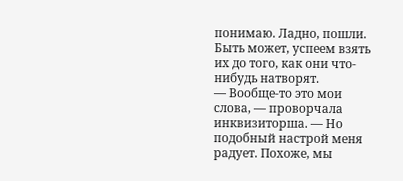понимаю. Ладно, пошли. Быть может, успеем взять их до того, как они что-нибудь натворят.
— Вообще-то это мои слова, — проворчала инквизиторша. — Но подобный настрой меня радует. Похоже, мы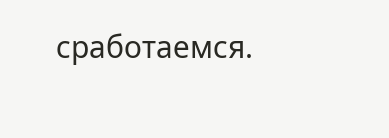сработаемся.